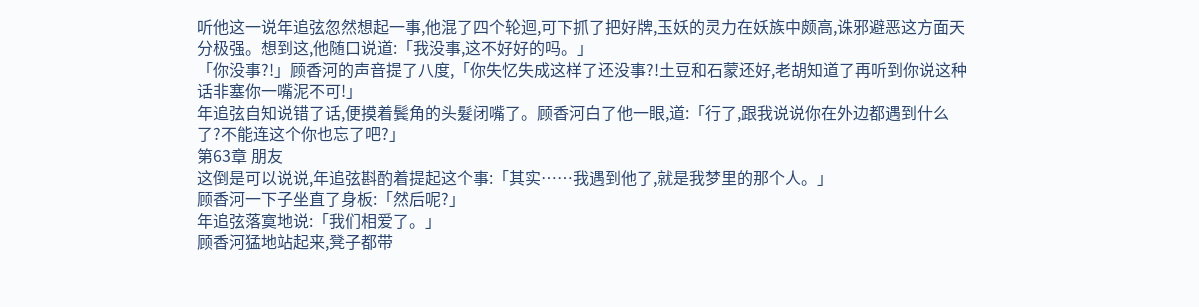听他这一说年追弦忽然想起一事,他混了四个轮迴,可下抓了把好牌,玉妖的灵力在妖族中颇高,诛邪避恶这方面天分极强。想到这,他随口说道:「我没事,这不好好的吗。」
「你没事?!」顾香河的声音提了八度,「你失忆失成这样了还没事?!土豆和石蒙还好,老胡知道了再听到你说这种话非塞你一嘴泥不可!」
年追弦自知说错了话,便摸着鬓角的头髮闭嘴了。顾香河白了他一眼,道:「行了,跟我说说你在外边都遇到什么了?不能连这个你也忘了吧?」
第63章 朋友
这倒是可以说说,年追弦斟酌着提起这个事:「其实……我遇到他了,就是我梦里的那个人。」
顾香河一下子坐直了身板:「然后呢?」
年追弦落寞地说:「我们相爱了。」
顾香河猛地站起来,凳子都带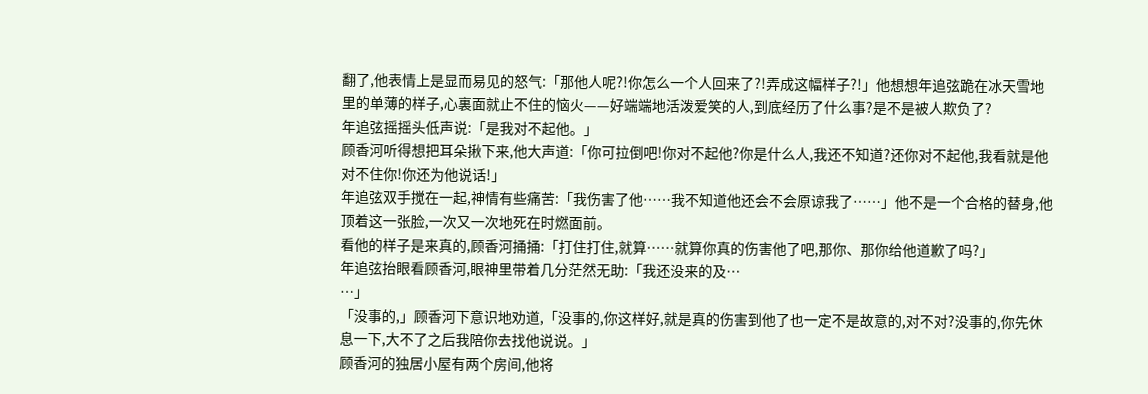翻了,他表情上是显而易见的怒气:「那他人呢?!你怎么一个人回来了?!弄成这幅样子?!」他想想年追弦跪在冰天雪地里的单薄的样子,心裏面就止不住的恼火——好端端地活泼爱笑的人,到底经历了什么事?是不是被人欺负了?
年追弦摇摇头低声说:「是我对不起他。」
顾香河听得想把耳朵揪下来,他大声道:「你可拉倒吧!你对不起他?你是什么人,我还不知道?还你对不起他,我看就是他对不住你!你还为他说话!」
年追弦双手搅在一起,神情有些痛苦:「我伤害了他……我不知道他还会不会原谅我了……」他不是一个合格的替身,他顶着这一张脸,一次又一次地死在时燃面前。
看他的样子是来真的,顾香河捅捅:「打住打住,就算……就算你真的伤害他了吧,那你、那你给他道歉了吗?」
年追弦抬眼看顾香河,眼神里带着几分茫然无助:「我还没来的及…
…」
「没事的,」顾香河下意识地劝道,「没事的,你这样好,就是真的伤害到他了也一定不是故意的,对不对?没事的,你先休息一下,大不了之后我陪你去找他说说。」
顾香河的独居小屋有两个房间,他将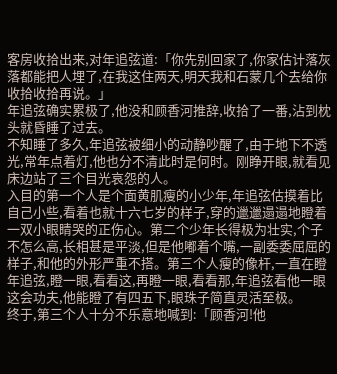客房收拾出来,对年追弦道:「你先别回家了,你家估计落灰落都能把人埋了,在我这住两天,明天我和石蒙几个去给你收拾收拾再说。」
年追弦确实累极了,他没和顾香河推辞,收拾了一番,沾到枕头就昏睡了过去。
不知睡了多久,年追弦被细小的动静吵醒了,由于地下不透光,常年点着灯,他也分不清此时是何时。刚睁开眼,就看见床边站了三个目光哀怨的人。
入目的第一个人是个面黄肌瘦的小少年,年追弦估摸着比自己小些,看着也就十六七岁的样子,穿的邋邋遢遢地瞪着一双小眼睛哭的正伤心。第二个少年长得极为壮实,个子不怎么高,长相甚是平淡,但是他嘟着个嘴,一副委委屈屈的样子,和他的外形严重不搭。第三个人瘦的像杆,一直在瞪年追弦,瞪一眼,看看这,再瞪一眼,看看那,年追弦看他一眼这会功夫,他能瞪了有四五下,眼珠子简直灵活至极。
终于,第三个人十分不乐意地喊到:「顾香河!他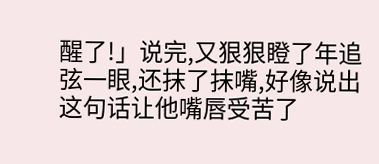醒了!」说完,又狠狠瞪了年追弦一眼,还抹了抹嘴,好像说出这句话让他嘴唇受苦了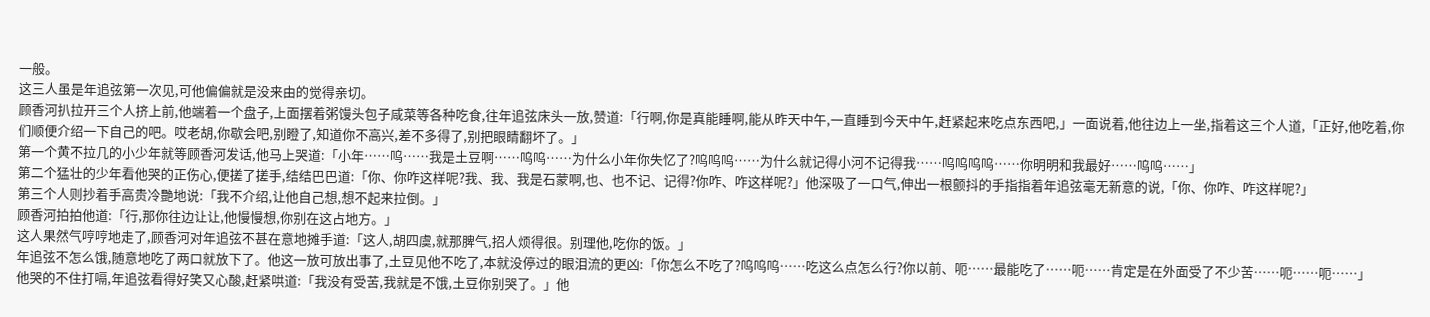一般。
这三人虽是年追弦第一次见,可他偏偏就是没来由的觉得亲切。
顾香河扒拉开三个人挤上前,他端着一个盘子,上面摆着粥馒头包子咸菜等各种吃食,往年追弦床头一放,赞道:「行啊,你是真能睡啊,能从昨天中午,一直睡到今天中午,赶紧起来吃点东西吧,」一面说着,他往边上一坐,指着这三个人道,「正好,他吃着,你们顺便介绍一下自己的吧。哎老胡,你歇会吧,别瞪了,知道你不高兴,差不多得了,别把眼睛翻坏了。」
第一个黄不拉几的小少年就等顾香河发话,他马上哭道:「小年……呜……我是土豆啊……呜呜……为什么小年你失忆了?呜呜呜……为什么就记得小河不记得我……呜呜呜呜……你明明和我最好……呜呜……」
第二个猛壮的少年看他哭的正伤心,便搓了搓手,结结巴巴道:「你、你咋这样呢?我、我、我是石蒙啊,也、也不记、记得?你咋、咋这样呢?」他深吸了一口气,伸出一根颤抖的手指指着年追弦毫无新意的说,「你、你咋、咋这样呢?」
第三个人则抄着手高贵冷艷地说:「我不介绍,让他自己想,想不起来拉倒。」
顾香河拍拍他道:「行,那你往边让让,他慢慢想,你别在这占地方。」
这人果然气哼哼地走了,顾香河对年追弦不甚在意地摊手道:「这人,胡四虞,就那脾气,招人烦得很。别理他,吃你的饭。」
年追弦不怎么饿,随意地吃了两口就放下了。他这一放可放出事了,土豆见他不吃了,本就没停过的眼泪流的更凶:「你怎么不吃了?呜呜呜……吃这么点怎么行?你以前、呃……最能吃了……呃……肯定是在外面受了不少苦……呃……呃……」
他哭的不住打嗝,年追弦看得好笑又心酸,赶紧哄道:「我没有受苦,我就是不饿,土豆你别哭了。」他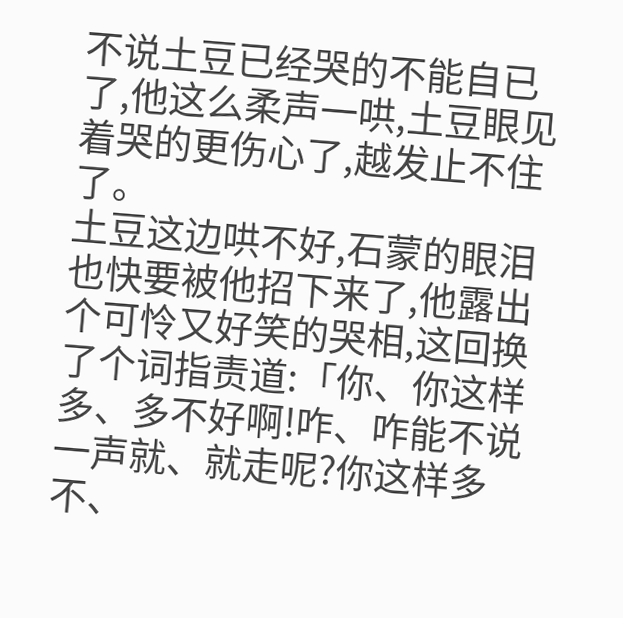不说土豆已经哭的不能自已了,他这么柔声一哄,土豆眼见着哭的更伤心了,越发止不住了。
土豆这边哄不好,石蒙的眼泪也快要被他招下来了,他露出个可怜又好笑的哭相,这回换了个词指责道:「你、你这样多、多不好啊!咋、咋能不说一声就、就走呢?你这样多不、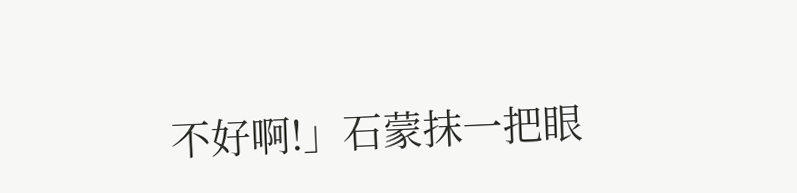不好啊!」石蒙抹一把眼